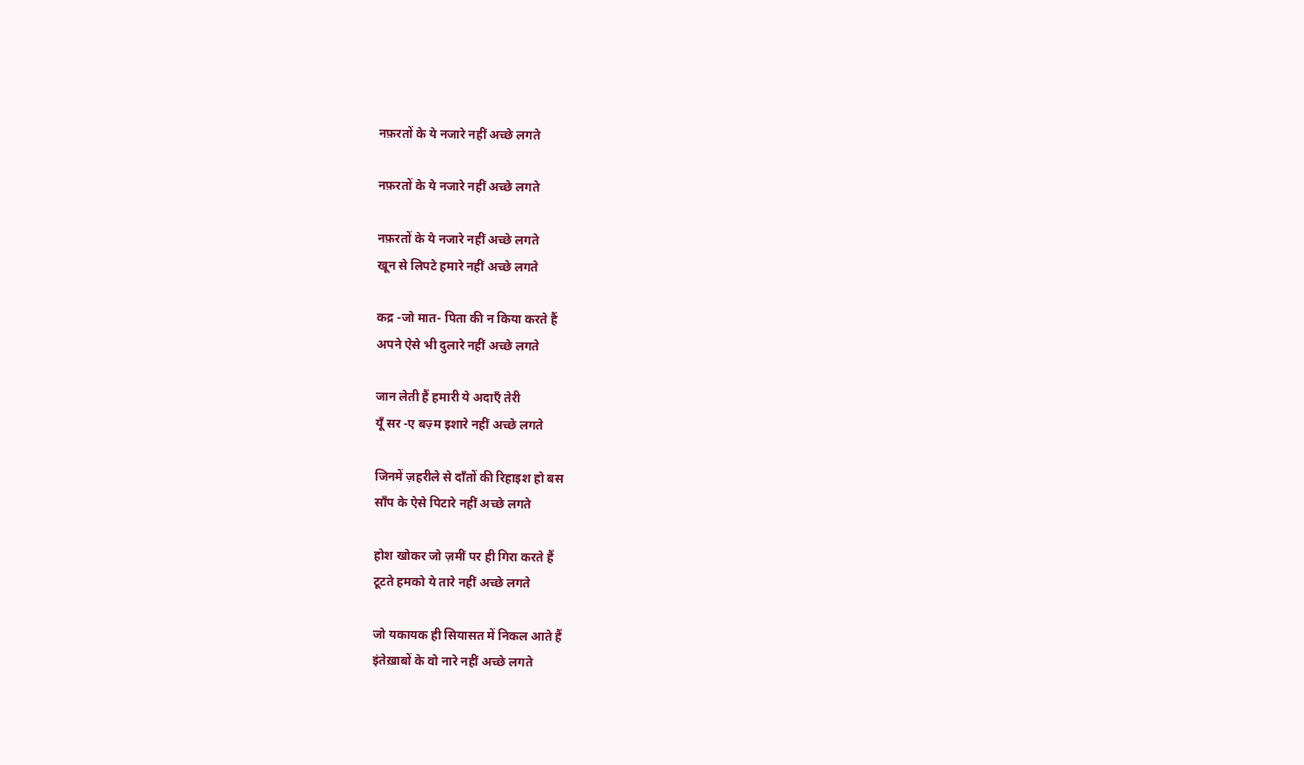नफ़रतों के ये नजारे नहीं अच्छे लगते

नफ़रतों के ये नजारे नहीं अच्छे लगते

नफ़रतों के ये नजारे नहीं अच्छे लगते
खून से लिपटे हमारे नहीं अच्छे लगते

कद्र -जो मात- पिता की न किया करते हैं
अपने ऐसे भी दुलारे नहीं अच्छे लगते

जान लेती हैं हमारी ये अदाएँ तेरी
यूँ सर -ए बज़्म इशारे नहीं अच्छे लगते

जिनमें ज़हरीले से दाँतों की रिहाइश हो बस
साँप के ऐसे पिटारे नहीं अच्छे लगते

होश खोकर जो ज़मीं पर ही गिरा करते हैं
टूटते हमको ये तारे नहीं अच्छे लगते

जो यकायक ही सियासत में निकल आते हैं
इंतेख़ाबों के वो नारे नहीं अच्छे लगते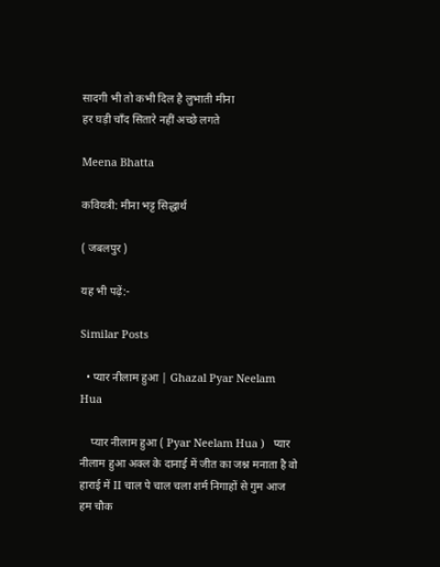सादगी भी तो कभी दिल है लुभाती मीना
हर घड़ी चाँद सितारे नहीं अच्छे लगते

Meena Bhatta

कवियत्री: मीना भट्ट सि‌द्धार्थ

( जबलपुर )

यह भी पढ़ें:-

Similar Posts

  • प्यार नीलाम हुआ | Ghazal Pyar Neelam Hua

    प्यार नीलाम हुआ ( Pyar Neelam Hua )   प्यार नीलाम हुआ अक्ल के दानाई में जीत का जश्न मनाता है वो हाराई में II चाल पे चाल चला शर्म निगाहों से गुम आज हम चौक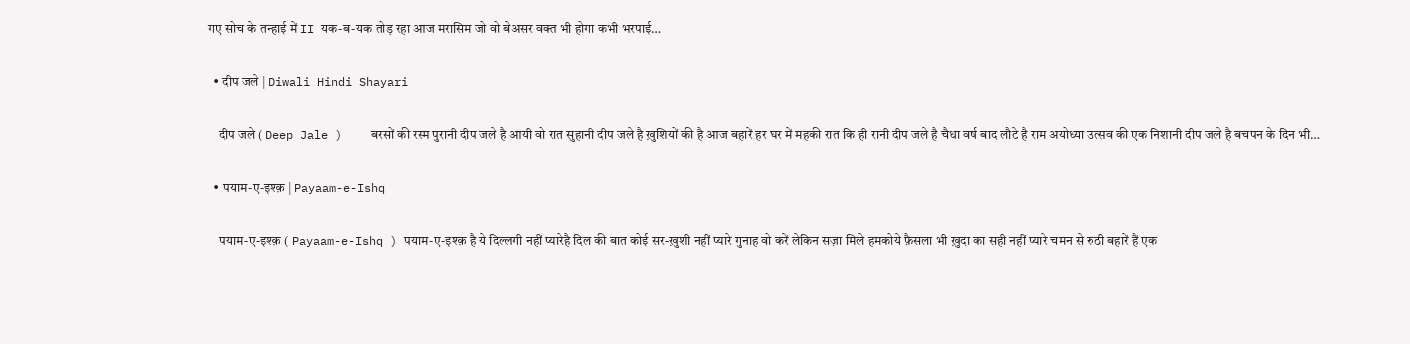गए सोच के तन्हाई में II यक-ब-यक तोड़ रहा आज मरासिम जो वो बेअसर वक्त भी होगा कभी भरपाई…

  • दीप जले | Diwali Hindi Shayari

    दीप जले ( Deep Jale )    बरसों की रस्म पुरानी दीप जले है आयी वो रात सुहानी दीप जले है ख़ुशियों की है आज बहारें हर घर में महकी रात कि ही रानी दीप जले है चैधा वर्ष बाद लौटे है राम अयोध्या उत्सव की एक निशानी दीप जले है बचपन के दिन भी…

  • पयाम-ए-इश्क़ | Payaam-e-Ishq

    पयाम-ए-इश्क़ ( Payaam-e-Ishq ) पयाम-ए-इश्क़ है ये दिल्लगी नहीं प्यारेहै दिल की बात कोई सर-ख़ुशी नहीं प्यारे गुनाह वो करें लेकिन सज़ा मिले हमकोये फ़ैसला भी ख़ुदा का सही नहीं प्यारे चमन से रुठी बहारें हैं एक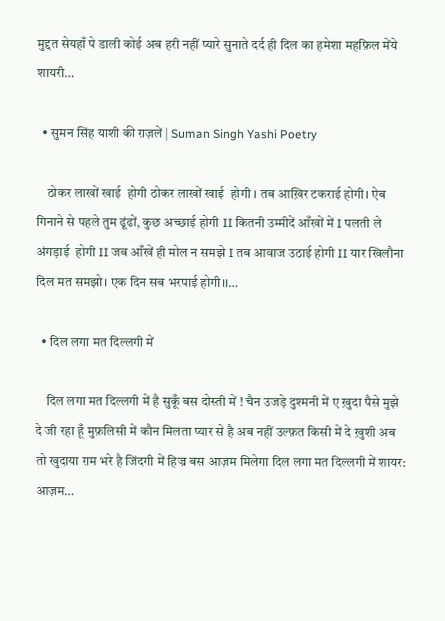मुद्दत सेयहाँ पे डाली कोई अब हरी नहीं प्यारे सुनाते दर्द ही दिल का हमेशा महफ़िल मेंये शायरी…

  • सुमन सिंह याशी की ग़ज़लें | Suman Singh Yashi Poetry

    ठोकर लाखों खाई  होगी ठोकर लाखों खाई  होगी । तब आख़िर टकराई होगी। ऐब गिनाने से पहले तुम ढूंढों, कुछ अच्छाई होगी II कितनी उम्मीदें आँखों में I पलती ले अंगड़ाई  होगी II जब आँखें ही मोल न समझे I तब आवाज उठाई होगी II यार खिलौना दिल मत समझो। एक दिन सब भरपाई होगी।।…

  • दिल लगा मत दिल्लगी में

    दिल लगा मत दिल्लगी में है सुकूँ बस दोस्ती में ! चैन उजड़े दुश्मनी में ए ख़ुदा पैसे मुझे दे जी रहा हूँ मुफ़लिसी में कौन मिलता प्यार से है अब नहीं उल्फ़त किसी में दे ख़ुशी अब तो खुदाया ग़म भरे है जिंदगी में हिज्र बस आज़म मिलेगा दिल लगा मत दिल्लगी में शायर: आज़म…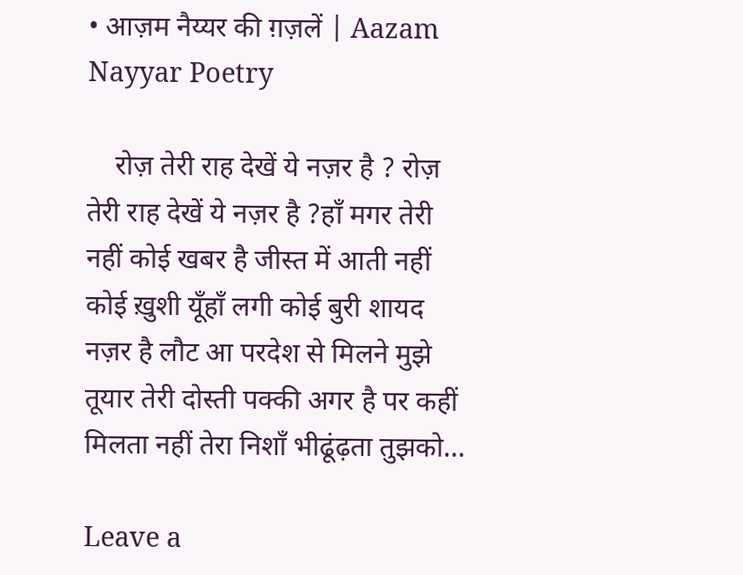• आज़म नैय्यर की ग़ज़लें | Aazam Nayyar Poetry

    रोज़ तेरी राह देखें ये नज़र है ? रोज़ तेरी राह देखें ये नज़र है ?हाँ मगर तेरी नहीं कोई खबर है जीस्त में आती नहीं कोई ख़ुशी यूँहाँ लगी कोई बुरी शायद नज़र है लौट आ परदेश से मिलने मुझे तूयार तेरी दोस्ती पक्की अगर है पर कहीं मिलता नहीं तेरा निशाँ भीढूंढ़ता तुझको…

Leave a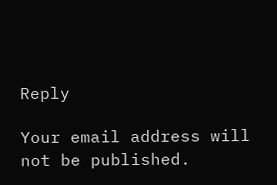Reply

Your email address will not be published.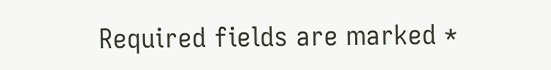Required fields are marked *